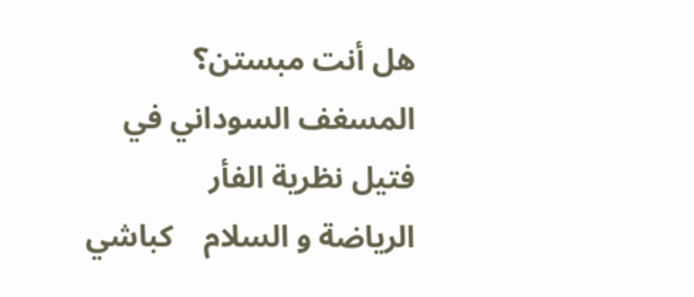هل أنت مبستن؟    المسغف السوداني في فتيل نظرية الفأر    الرياضة و السلام    كباشي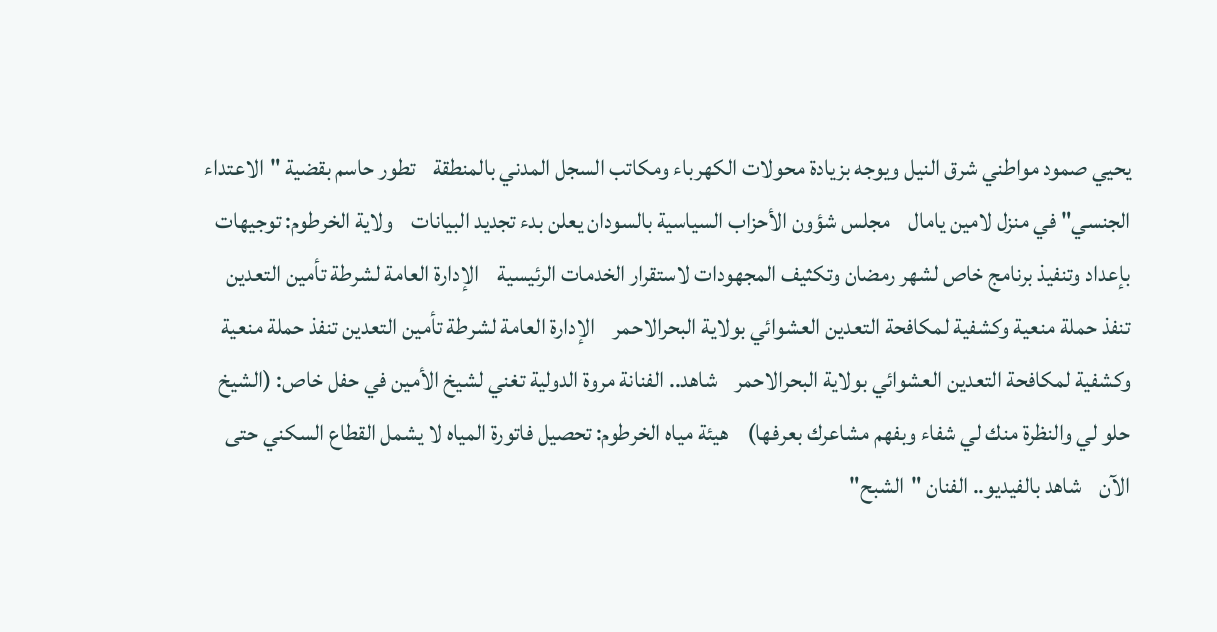يحيي صمود مواطني شرق النيل ويوجه بزيادة محولات الكهرباء ومكاتب السجل المدني بالمنطقة    تطور حاسم بقضية "الاعتداء الجنسي" في منزل لامين يامال    مجلس شؤون الأحزاب السياسية بالسودان يعلن بدء تجديد البيانات    ولاية الخرطوم: توجيهات بإعداد وتنفيذ برنامج خاص لشهر رمضان وتكثيف المجهودات لاستقرار الخدمات الرئيسية    الإدارة العامة لشرطة تأمين التعدين تنفذ حملة منعية وكشفية لمكافحة التعدين العشوائي بولاية البحرالاحمر    الإدارة العامة لشرطة تأمين التعدين تنفذ حملة منعية وكشفية لمكافحة التعدين العشوائي بولاية البحرالاحمر    شاهد.. الفنانة مروة الدولية تغني لشيخ الأمين في حفل خاص: (الشيخ حلو لي والنظرة منك لي شفاء وبفهم مشاعرك بعرفها)    هيئة مياه الخرطوم: تحصيل فاتورة المياه لا يشمل القطاع السكني حتى الآن    شاهد بالفيديو.. الفنان "الشبح"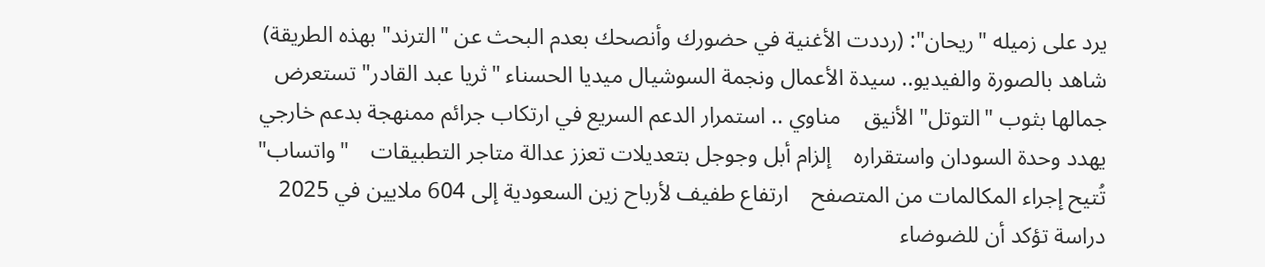يرد على زميله "ريحان": (رددت الأغنية في حضورك وأنصحك بعدم البحث عن "الترند" بهذه الطريقة)    شاهد بالصورة والفيديو.. سيدة الأعمال ونجمة السوشيال ميديا الحسناء "ثريا عبد القادر" تستعرض جمالها بثوب "التوتل" الأنيق    مناوي .. استمرار الدعم السريع في ارتكاب جرائم ممنهجة بدعم خارجي يهدد وحدة السودان واستقراره    إلزام أبل وجوجل بتعديلات تعزز عدالة متاجر التطبيقات    "واتساب" تُتيح إجراء المكالمات من المتصفح    ارتفاع طفيف لأرباح زين السعودية إلى 604 ملايين في 2025    دراسة تؤكد أن للضوضاء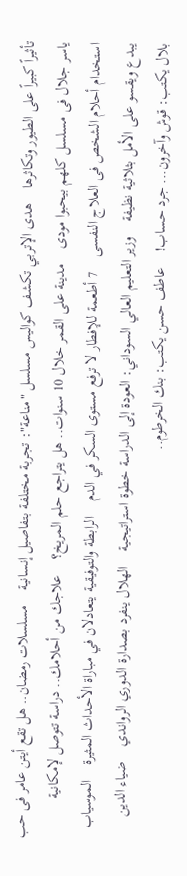تأثيراً كبيراً على الطيور وتكاثرها    هدى الإتربي تكشف كواليس مسلسل "مناعة": تجربة مختلفة بتفاصيل إنسانية    مسلسلات رمضان.. هل تقع أيتن عامر فى حب ياسر جلال فى مسلسل كلهم بيحبوا مودى    مدينة على القمر خلال 10 سنوات.. هل يتراجع حلم المريخ؟    علاجك من أحلامك.. دراسة تتوصل لإمكانية استخدام أحلام الشخص فى العلاج النفسى    7 أطعمة للإفطار لا ترفع مستوى السكر في الدم    الرابطة والتوفيقية يتعادلان في مباراة الأحداث المثيرة    الموسياب يبدع ويقسو على الأمل بثلاثية نظيفة    وزير التعليم العالي السوداني: العودة إلى الدراسة خطوة استراتيجية    الهلال ينفرد بصدارة الدوري الرواندي    ضياء الدين بلال يكتب: قوش وآخرون... جرد حساب!    عاطف حسن يكتب: بنك الخرطوم..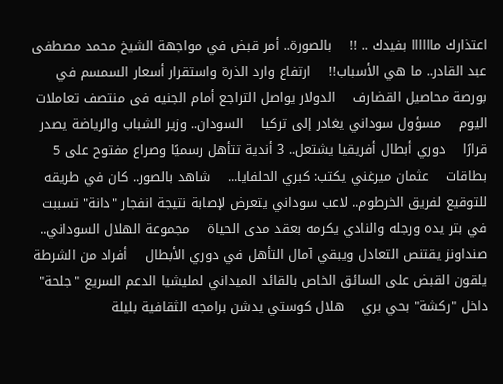اعتذارك ماااااا بفيدك .. !!    بالصورة.. أمر قبض في مواجهة الشيخ محمد مصطفى عبد القادر.. ما هي الأسباب!!    ارتفاع وارد الذرة واستقرار أسعار السمسم في بورصة محاصيل القضارف    الدولار يواصل التراجع أمام الجنيه فى منتصف تعاملات اليوم    مسؤول سوداني يغادر إلى تركيا    السودان.. وزير الشباب والرياضة يصدر قرارًا    دوري أبطال أفريقيا يشتعل.. 3 أندية تتأهل رسميًا وصراع مفتوح على 5 بطاقات    عثمان ميرغني يكتب: كبري الحلفايا...    شاهد بالصور.. كان في طريقه للتوقيع لفريق الخرطوم.. لاعب سوداني يتعرض لإصابة نتيجة انفجار "دانة" تسببت في بتر يده ورجله والنادي يكرمه بعقد مدى الحياة    مجموعة الهلال السوداني.. صنداونز يقتنص التعادل ويبقي آمال التأهل في دوري الأبطال    أفراد من الشرطة يلقون القبض على السائق الخاص بالقائد الميداني لمليشيا الدعم السريع "جلحة" داخل "ركشة" بحي بري    هلال كوستي يدشن برامجه الثقافية بليلة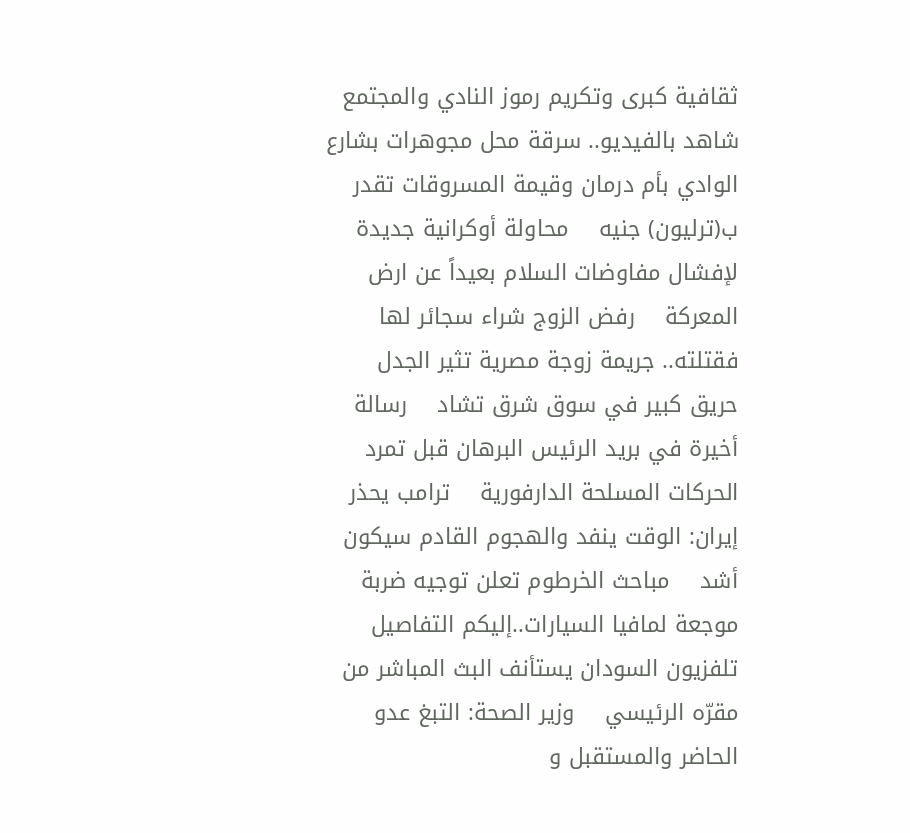ثقافية كبرى وتكريم رموز النادي والمجتمع    شاهد بالفيديو.. سرقة محل مجوهرات بشارع الوادي بأم درمان وقيمة المسروقات تقدر ب(ترليون) جنيه    محاولة أوكرانية جديدة لإفشال مفاوضات السلام بعيداً عن ارض المعركة    رفض الزوج شراء سجائر لها فقتلته.. جريمة زوجة مصرية تثير الجدل    حريق كبير في سوق شرق تشاد    رسالة أخيرة في بريد الرئيس البرهان قبل تمرد الحركات المسلحة الدارفورية    ترامب يحذر إيران: الوقت ينفد والهجوم القادم سيكون أشد    مباحث الخرطوم تعلن توجيه ضربة موجعة لمافيا السيارات..إليكم التفاصيل    تلفزيون السودان يستأنف البث المباشر من مقرّه الرئيسي    وزير الصحة: التبغ عدو الحاضر والمستقبل و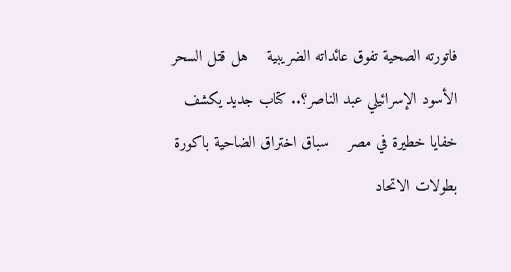فاتورته الصحية تفوق عائداته الضريبية    هل قتل السحر الأسود الإسرائيلي عبد الناصر؟.. كتاب جديد يكشف خفايا خطيرة في مصر    سباق اختراق الضاحية باكورة بطولات الاتحاد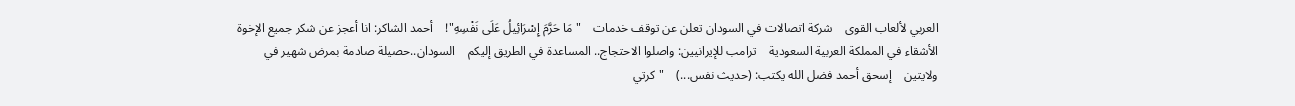العربي لألعاب القوى    شركة اتصالات في السودان تعلن عن توقف خدمات    "مَا حَرَّمَ إِسْرَائِيلُ عَلَى نَفْسِهِ"!    أحمد الشاكر: انا أعجز عن شكر جميع الإخوة الأشقاء في المملكة العربية السعودية    ترامب للإيرانيين: واصلوا الاحتجاج.. المساعدة في الطريق إليكم    السودان..حصيلة صادمة بمرض شهير في ولايتين    إسحق أحمد فضل الله يكتب: (حديث نفس...)    "كرتي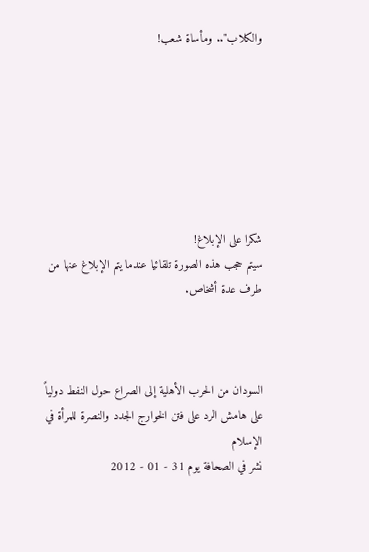والكلاب".. ومأساة شعب!







شكرا على الإبلاغ!
سيتم حجب هذه الصورة تلقائيا عندما يتم الإبلاغ عنها من طرف عدة أشخاص.



السودان من الحرب الأهلية إلى الصراع حول النفط دولياً
على هامش الرد على فتن الخوارج الجدد والنصرة للمرأة في الإسلام
نشر في الصحافة يوم 31 - 01 - 2012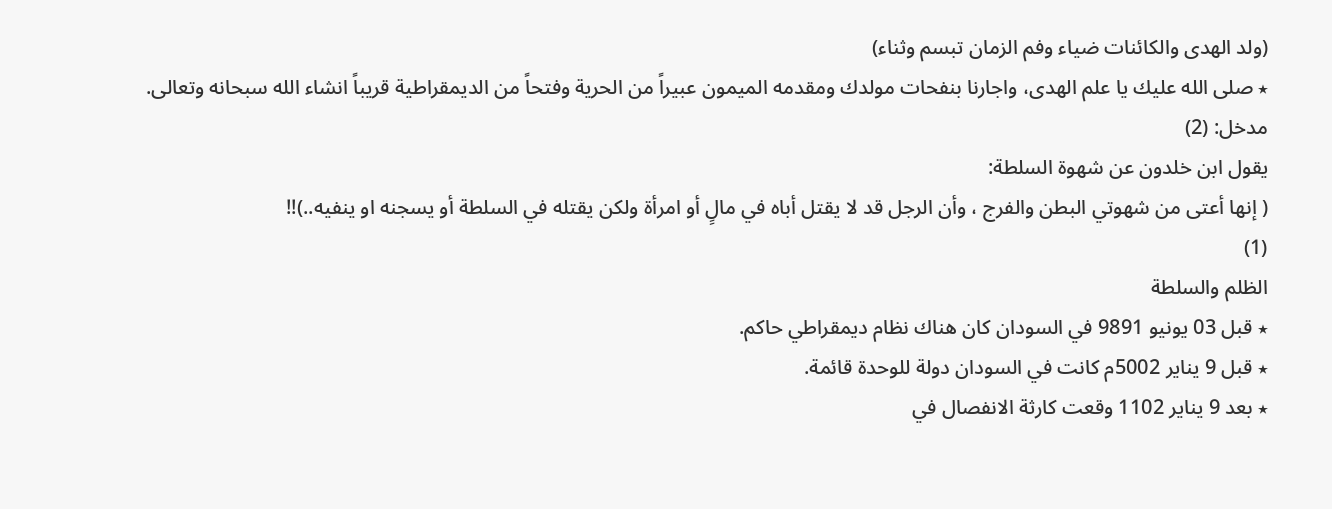(ولد الهدى والكائنات ضياء وفم الزمان تبسم وثناء)
٭ صلى الله عليك يا علم الهدى، واجارنا بنفحات مولدك ومقدمه الميمون عبيراً من الحرية وفتحاً من الديمقراطية قريباً انشاء الله سبحانه وتعالى.
مدخل: (2)
يقول ابن خلدون عن شهوة السلطة:
( إنها أعتى من شهوتي البطن والفرج ، وأن الرجل قد لا يقتل أباه في مالٍ أو امرأة ولكن يقتله في السلطة أو يسجنه او ينفيه..)!!
(1)
الظلم والسلطة
٭ قبل 03 يونيو 9891 في السودان كان هناك نظام ديمقراطي حاكم.
٭ قبل 9 يناير 5002م كانت في السودان دولة للوحدة قائمة.
٭ بعد 9 يناير 1102 وقعت كارثة الانفصال في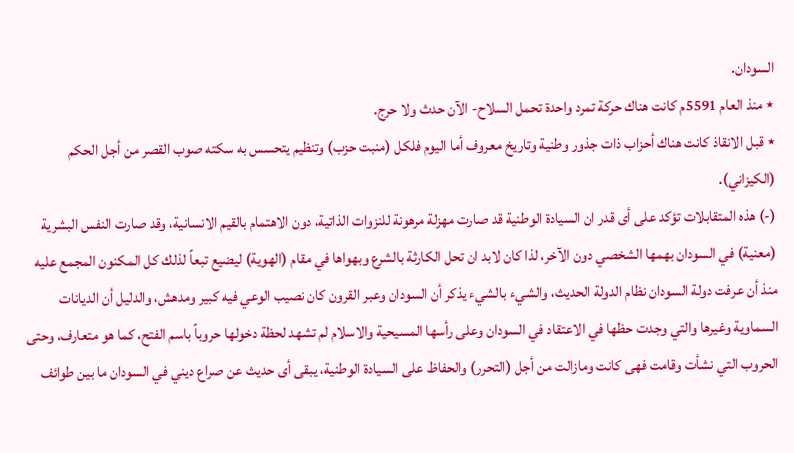السودان.
٭ منذ العام 5591م كانت هناك حركة تمرد واحدة تحمل السلاح- الآن حدث ولا حرج.
٭ قبل الانقاذ كانت هناك أحزاب ذات جذور وطنية وتاريخ معروف أما اليوم فلكل (منبت حزب) وتنظيم يتحسس به سكته صوب القصر من أجل الحكم (الكيزاني).
(-) هذه المتقابلات تؤكد على أى قدر ان السيادة الوطنية قد صارت مهزلة مرهونة للنزوات الذاتية، دون الاهتمام بالقيم الانسانية، وقد صارت النفس البشرية (معنية) في السودان بهمها الشخصي دون الآخر، لذا كان لابد ان تحل الكارثة بالشرع وبهواها في مقام (الهوية) ليضيع تبعاً لذلك كل المكنون المجمع عليه منذ أن عرفت دولة السودان نظام الدولة الحديث، والشيء بالشيء يذكر أن السودان وعبر القرون كان نصيب الوعي فيه كبير ومدهش، والدليل أن الديانات السماوية وغيرها والتي وجدت حظها في الاعتقاد في السودان وعلى رأسها المسيحية والاسلام لم تشهد لحظة دخولها حروباً باسم الفتح، كما هو متعارف، وحتى الحروب التي نشأت وقامت فهى كانت ومازالت من أجل (التحرر) والحفاظ على السيادة الوطنية، يبقى أى حديث عن صراع ديني في السودان ما بين طوائف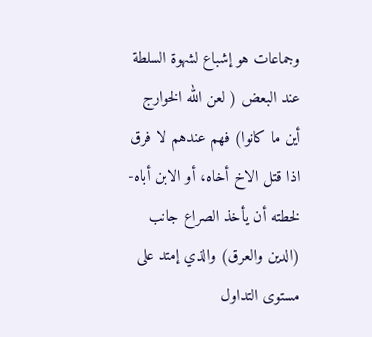وجماعات هو إشباع لشهوة السلطة عند البعض ( لعن الله الخوارج أين ما كانوا) فهم عندهم لا فرق اذا قتل الاخ أخاه، أو الابن أباه- لخطته أن يأخذ الصراع جانب (الدين والعرق) والذي إمتد على مستوى التداول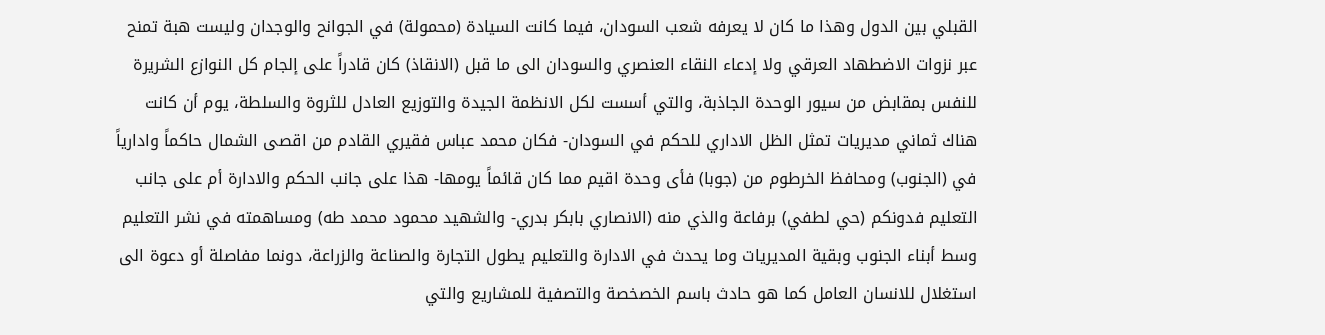القبلي بين الدول وهذا ما كان لا يعرفه شعب السودان، فيما كانت السيادة (محمولة) في الجوانح والوجدان وليست هبة تمنح عبر نزوات الاضطهاد العرقي ولا إدعاء النقاء العنصري والسودان الى ما قبل (الانقاذ) كان قادراً على إلجام كل النوازع الشريرة للنفس بمقابض من سيور الوحدة الجاذبة، والتي أسست لكل الانظمة الجيدة والتوزيع العادل للثروة والسلطة، يوم أن كانت هناك ثماني مديريات تمثل الظل الاداري للحكم في السودان- فكان محمد عباس فقيري القادم من اقصى الشمال حاكماً وادارياً في (الجنوب) ومحافظ الخرطوم من (جوبا) فأى وحدة اقيم مما كان قائماً يومها- هذا على جانب الحكم والادارة أم على جانب التعليم فدونكم (حي لطفي) برفاعة والذي منه (الانصاري بابكر بدري- والشهيد محمود محمد طه) ومساهمته في نشر التعليم وسط أبناء الجنوب وبقية المديريات وما يحدث في الادارة والتعليم يطول التجارة والصناعة والزراعة، دونما مفاصلة أو دعوة الى استغلال للانسان العامل كما هو حادث باسم الخصخصة والتصفية للمشاريع والتي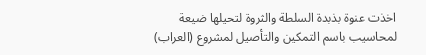اخذت عنوة بذبدة السلطة والثروة لتحيلها ضيعة لمحاسيب باسم التمكين والتأصيل لمشروع (العراب)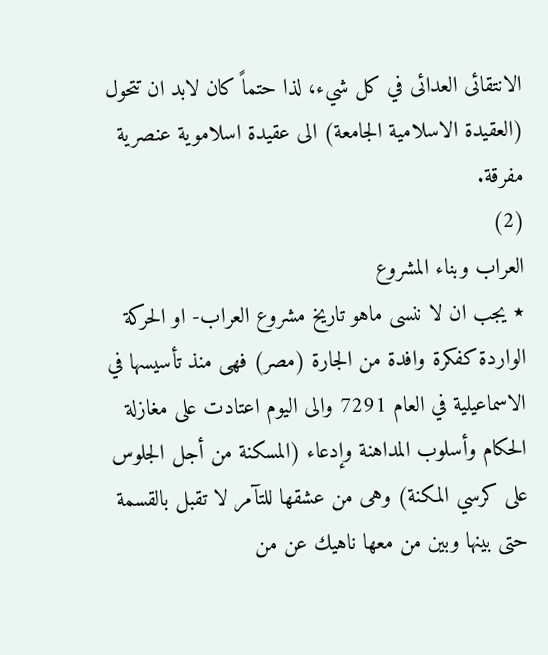الانتقائى العدائى في كل شيء، لذا حتماً كان لابد ان تتحول (العقيدة الاسلامية الجامعة) الى عقيدة اسلاموية عنصرية مفرقة.
(2)
العراب وبناء المشروع
٭ يجب ان لا ننسى ماهو تاريخ مشروع العراب- او الحركة الواردة كفكرة وافدة من الجارة (مصر) فهى منذ تأسيسها في الاسماعيلية في العام 7291 والى اليوم اعتادت على مغازلة الحكام وأسلوب المداهنة وإدعاء (المسكنة من أجل الجلوس على كرسي المكنة) وهى من عشقها للتآمر لا تقبل بالقسمة حتى بينها وبين من معها ناهيك عن من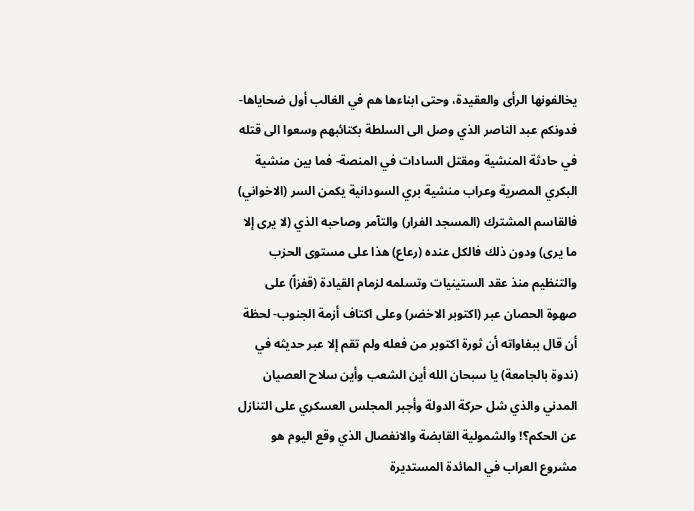يخالفونها الرأى والعقيدة، وحتى ابناءها هم في الغالب أول ضحاياها- فدونكم عبد الناصر الذي وصل الى السلطة بكتائبهم وسعوا الى قتله في حادثة المنشية ومقتل السادات في المنصة- فما بين منشية البكري المصرية وعراب منشية بري السودانية يكمن السر (الاخواني) فالقاسم المشترك (المسجد الفرار) والتآمر وصاحبه الذي (لا يرى إلا ما يرى) ودون ذلك فالكل عنده (رعاع) هذا على مستوى الحزب والتنظيم منذ عقد الستينيات وتسلمه لزمام القيادة (قفزاً) على صهوة الحصان عبر (اكتوبر الاخضر) وعلى اكتاف أزمة الجنوب- لحظة أن قال ببغاواته أن ثورة اكتوبر من فعله ولم تقم إلا عبر حديثه في (ندوة بالجامعة) يا سبحان الله أين الشعب وأين سلاح العصيان المدني والذي شل حركة الدولة وأجبر المجلس العسكري على التنازل عن الحكم؟! والشمولية القابضة والانفصال الذي وقع اليوم هو مشروع العراب في المائدة المستديرة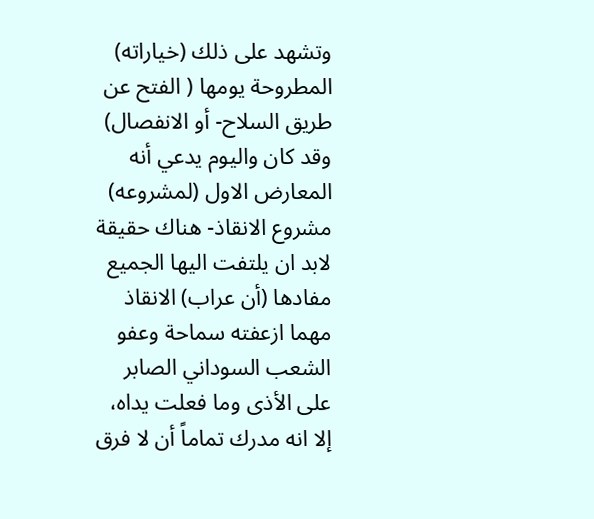وتشهد على ذلك (خياراته) المطروحة يومها ( الفتح عن طريق السلاح- أو الانفصال) وقد كان واليوم يدعي أنه المعارض الاول (لمشروعه) مشروع الانقاذ- هناك حقيقة لابد ان يلتفت اليها الجميع مفادها (أن عراب) الانقاذ مهما ازعفته سماحة وعفو الشعب السوداني الصابر على الأذى وما فعلت يداه، إلا انه مدرك تماماً أن لا فرق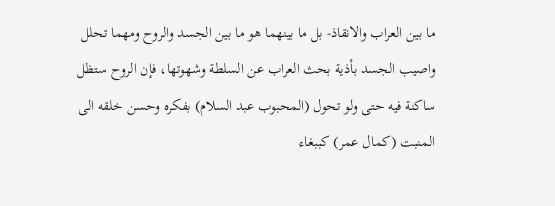ما بين العراب والانقاذ- بل ما بينهما هو ما بين الجسد والروح ومهما تحلل واصيب الجسد بأذية بحث العراب عن السلطة وشهوتها، فإن الروح ستظل ساكنة فيه حتى ولو تحول (المحبوب عبد السلام) بفكره وحسن خلقه الى المنبت (كمال عمر) كببغاء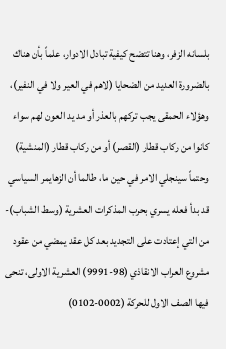بلسانه الزفر، وهنا تتضح كيفية تبادل الادوار، علماً بأن هناك بالضرورة العديد من الضحايا (لاهم في العير ولا في النفير)، وهؤلاء الحمقى يجب تركهم بالعذر أو مد يد العون لهم سواء كانوا من ركاب قطار (القصر) أو من ركاب قطار (المنشية) وحتماً سينجلي الامر في حين ما، طالما أن الزهايمر السياسي قد بدأ فعله يسري بحرب المذكرات العشرية (وسط الشباب)- من التي إعتادت على التجديد بعد كل عقد يمضي من عقود مشروع العراب الانقاذي (98-9991) العشرية الاولى، تنحى فيها الصف الاول للحركة (0002-0102)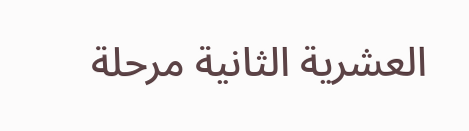العشرية الثانية مرحلة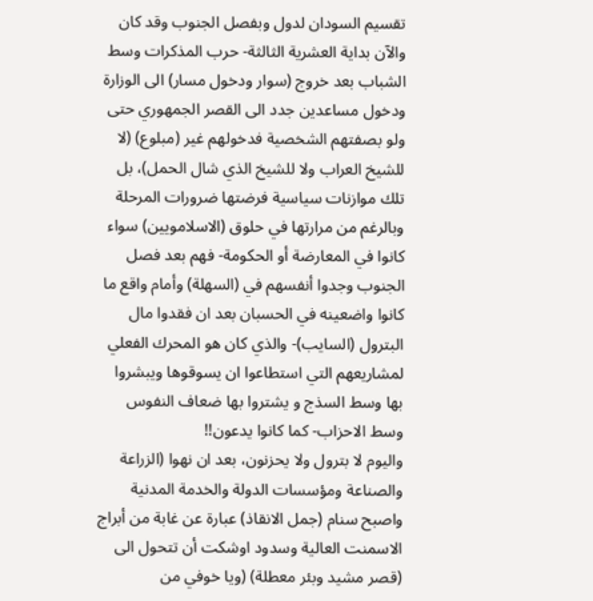تقسيم السودان لدول وبفصل الجنوب وقد كان والآن بداية العشرية الثالثة- حرب المذكرات وسط الشباب بعد خروج (سوار ودخول مسار) الى الوزارة ودخول مساعدين جدد الى القصر الجمهوري حتى ولو بصفتهم الشخصية فدخولهم غير (مبلوع) (لا للشيخ العراب ولا للشيخ الذي شال الحمل)، بل تلك موازنات سياسية فرضتها ضرورات المرحلة وبالرغم من مرارتها في حلوق (الاسلامويين) سواء كانوا في المعارضة أو الحكومة- فهم بعد فصل الجنوب وجدوا أنفسهم في (السهلة) وأمام واقع ما كانوا واضعينه في الحسبان بعد ان فقدوا مال البترول (السايب)- والذي كان هو المحرك الفعلي لمشاريعهم التي استطاعوا ان يسوقوها ويبشروا بها وسط السذج و يشتروا بها ضعاف النفوس وسط الاحزاب- كما كانوا يدعون!!
واليوم لا بترول ولا يحزنون، بعد ان نهوا (الزراعة والصناعة ومؤسسات الدولة والخدمة المدنية واصبح سنام (جمل الانقاذ) عبارة عن غابة من أبراج الاسمنت العالية وسدود اوشكت أن تتحول الى (قصر مشيد وبئر معطلة) (ويا خوفي من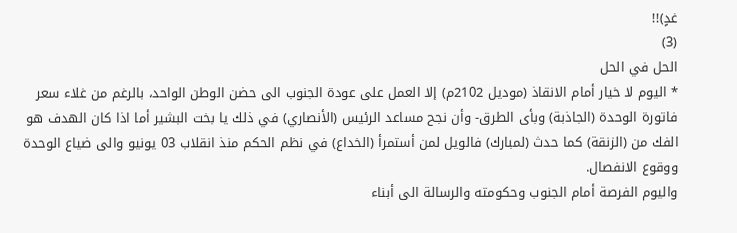غدٍ)!!
(3)
الحل في الحل
٭ اليوم لا خيار أمام الانقاذ (موديل 2102م) إلا العمل على عودة الجنوب الى حضن الوطن الواحد، بالرغم من غلاء سعر فاتورة الوحدة (الجاذبة) وبأى الطرق- وأن نجح مساعد الرئيس (الأنصاري) في ذلك يا بخت البشير أما اذا كان الهدف هو الفك من (الزنقة) كما حدث (لمبارك) فالويل لمن أستمرأ (الخداع) في نظم الحكم منذ انقلاب 03 يونيو والى ضياع الوحدة ووقوع الانفصال.
واليوم الفرصة أمام الجنوب وحكومته والرسالة الى أبناء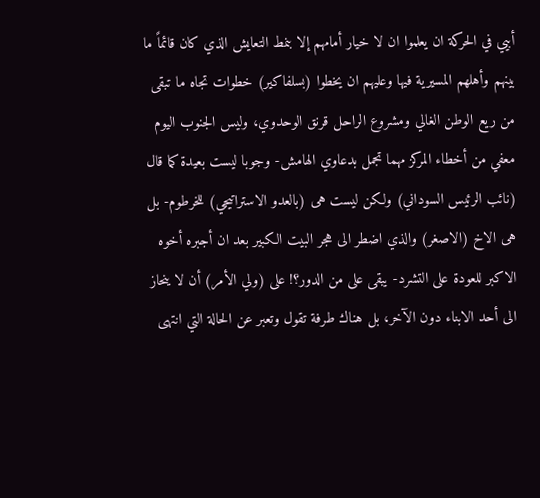أبيي في الحركة ان يعلموا ان لا خيار أمامهم إلا بنمط التعايش الذي كان قائماً ما بينهم وأهلهم المسيرية فيها وعليهم ان يخطوا (بسلفاكير) خطوات تجاه ما تبقى من ريع الوطن الغالي ومشروع الراحل قرنق الوحدوي، وليس الجنوب اليوم معفي من أخطاء المركز مهما تجمل بدعاوي الهامش- وجوبا ليست بعيدة كما قال (نائب الرئيس السوداني) ولكن ليست هى (بالعدو الاستراتيجي) للخرطوم- بل هى الاخ (الاصغر) والذي اضطر الى هجر البيت الكبير بعد ان أجبره أخوه الاكبر للعودة على التشرد- يبقى على من الدور؟! على (ولي الأمر) أن لا ينحاز الى أحد الابناء دون الآخر، بل هناك طرفة تقول وتعبر عن الحالة التي انتهى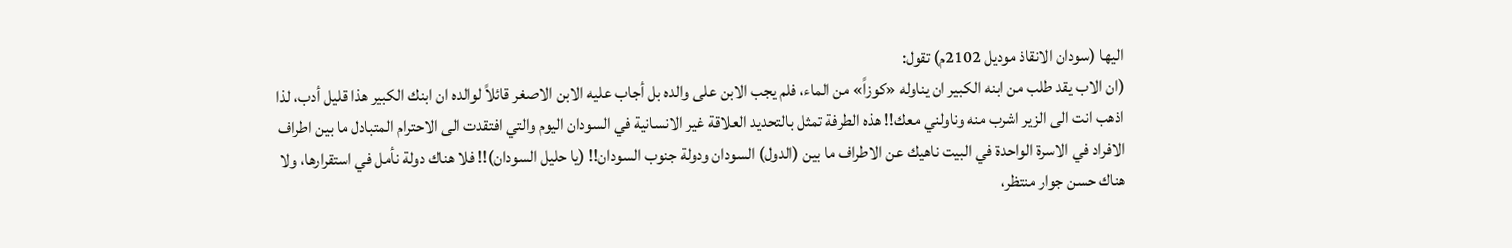اليها (سودان الانقاذ موديل 2102م) تقول:
(ان الاب يقد طلب من ابنه الكبير ان يناوله «كوزاً» من الماء، فلم يجب الابن على والده بل أجاب عليه الابن الاصغر قائلاً لوالده ان ابنك الكبير هذا قليل أدب، لذا اذهب انت الى الزير اشرب منه وناولني معك!! هذه الطرفة تمثل بالتحديد العلاقة غير الانسانية في السودان اليوم والتي افتقدت الى الاحترام المتبادل ما بين اطراف الافراد في الاسرة الواحدة في البيت ناهيك عن الاطراف ما بين (الدول) السودان ودولة جنوب السودان!! (يا حليل السودان)!! فلا هناك دولة نأمل في استقرارها، ولا هناك حسن جوار منتظر،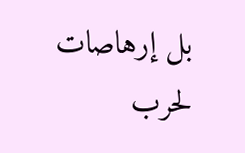بل إرهاصات لحرب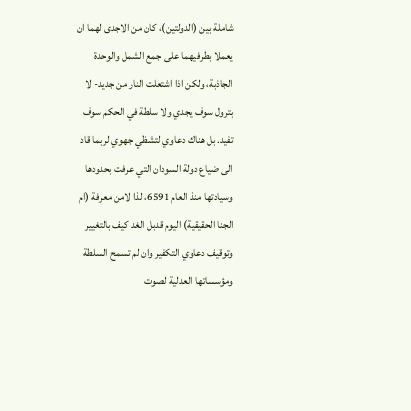شاملة بين (الدولتين)، كان من الاجدى لهما ان يعملا بطرفيهما على جمع الشمل والوحدة الجاذبة، ولكن اذا اشتعلت النار من جديد- لا بترول سوف يجدي ولا سلطة في الحكم سوف تفيد. بل هناك دعاوي لتشظي جهوي لربما قاد الى ضياع دولة السودان التي عرفت بحدودها وسيادتها منذ العام 6591، لذا لامن معرفة (ام الجنا الحقيقية) اليوم قدبل الغد كيف بالتغيير وتوقيف دعاوي التكفير وان لم تسمح السلطة ومؤسساتها العدلية لصوت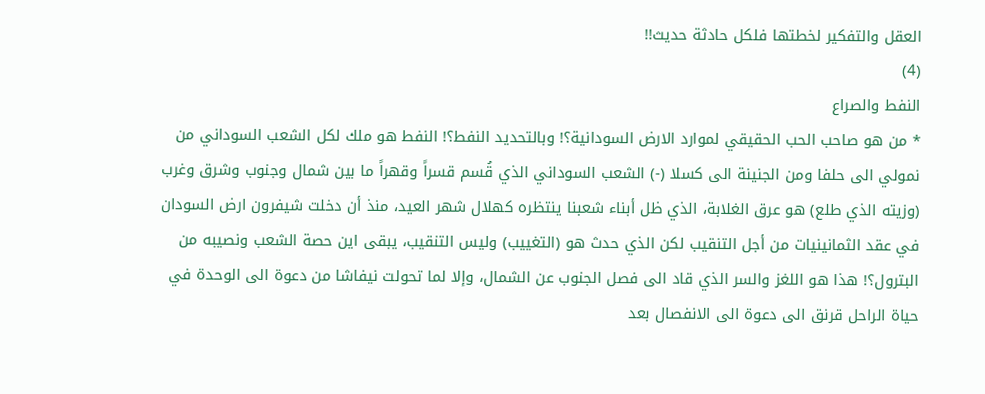العقل والتفكير لخطتها فلكل حادثة حديث!!
(4)
النفط والصراع
٭ من هو صاحب الحب الحقيقي لموارد الارض السودانية؟! وبالتحديد النفط؟! النفط هو ملك لكل الشعب السوداني من نمولي الى حلفا ومن الجنينة الى كسلا (-) الشعب السوداني الذي قُسم قسراً وقهراً ما بين شمال وجنوب وشرق وغرب (وزيته الذي طلع) هو عرق الغلابة، الذي ظل أبناء شعبنا ينتظره كهلال شهر العيد، منذ أن دخلت شيفرون ارض السودان في عقد الثمانينيات من أجل التنقيب لكن الذي حدث هو (التغييب) وليس التنقيب، يبقى اين حصة الشعب ونصيبه من البترول؟! هذا هو اللغز والسر الذي قاد الى فصل الجنوب عن الشمال، وإلا لما تحولت نيفاشا من دعوة الى الوحدة في حياة الراحل قرنق الى دعوة الى الانفصال بعد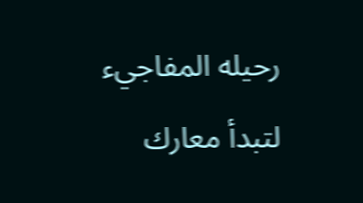رحيله المفاجيء لتبدأ معارك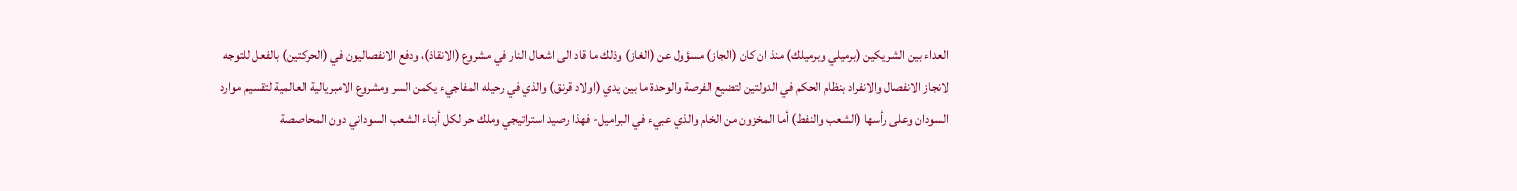العداء بين الشريكين (برميلي وبرميلك) منذ ان كان (الجاز) مسؤول عن (الغاز) وذلك ما قاد الى اشعال النار في مشروع (الانقاذ)، ودفع الانفصاليون في (الحركتين) بالفعل للتوجه لانجاز الانفصال والانفراد بنظام الحكم في الدولتين لتضيع الفرصة والوحدة ما بين يدي (اولاد قرنق) والذي في رحيله المفاجيء يكمن السر ومشروع الامبريالية العالمية لتقسيم موارد السودان وعلى رأسها (الشعب والنفط) أما المخزون من الخام والذي عبيء في البراميل- فهذا رصيد استراتيجي وملك حر لكل أبناء الشعب السوداني دون المحاصصة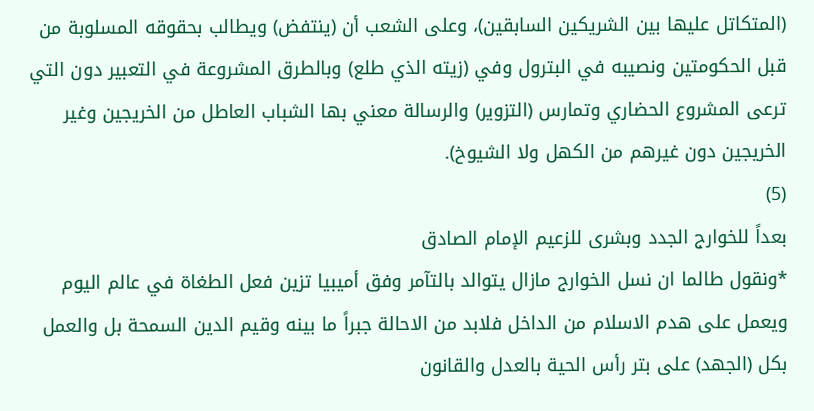(المتكاتل عليها بين الشريكين السابقين)، وعلى الشعب أن (ينتفض) ويطالب بحقوقه المسلوبة من قبل الحكومتين ونصيبه في البترول وفي (زيته الذي طلع) وبالطرق المشروعة في التعبير دون التي ترعى المشروع الحضاري وتمارس (التزوير) والرسالة معني بها الشباب العاطل من الخريجين وغير الخريجين دون غيرهم من الكهل ولا الشيوخ).
(5)
بعداً للخوارج الجدد وبشرى للزعيم الإمام الصادق
٭ونقول طالما ان نسل الخوارج مازال يتوالد بالتآمر وفق أميبيا تزين فعل الطغاة في عالم اليوم ويعمل على هدم الاسلام من الداخل فلابد من الاحالة جبراً ما بينه وقيم الدين السمحة بل والعمل بكل (الجهد) على بتر رأس الحية بالعدل والقانون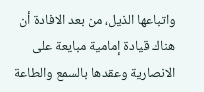واتباعها الذيل، من بعد الافادة أن هناك قيادة إمامية مبايعة على الانصارية وعقدها بالسمع والطاعة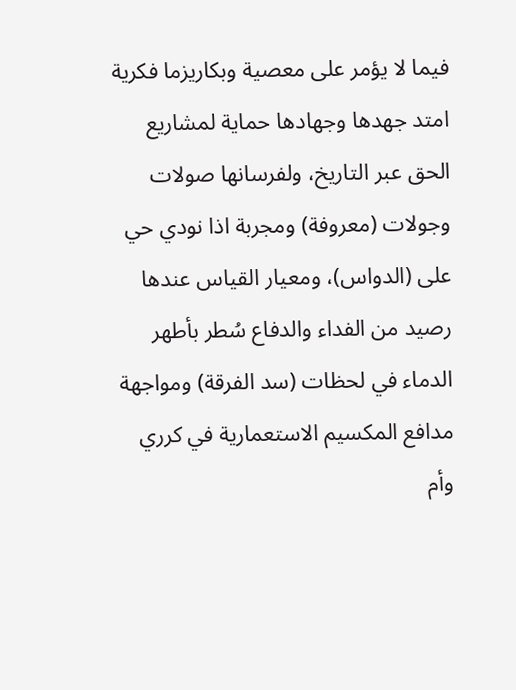فيما لا يؤمر على معصية وبكاريزما فكرية امتد جهدها وجهادها حماية لمشاريع الحق عبر التاريخ، ولفرسانها صولات وجولات (معروفة) ومجربة اذا نودي حي على (الدواس)، ومعيار القياس عندها رصيد من الفداء والدفاع سُطر بأطهر الدماء في لحظات (سد الفرقة) ومواجهة مدافع المكسيم الاستعمارية في كرري وأم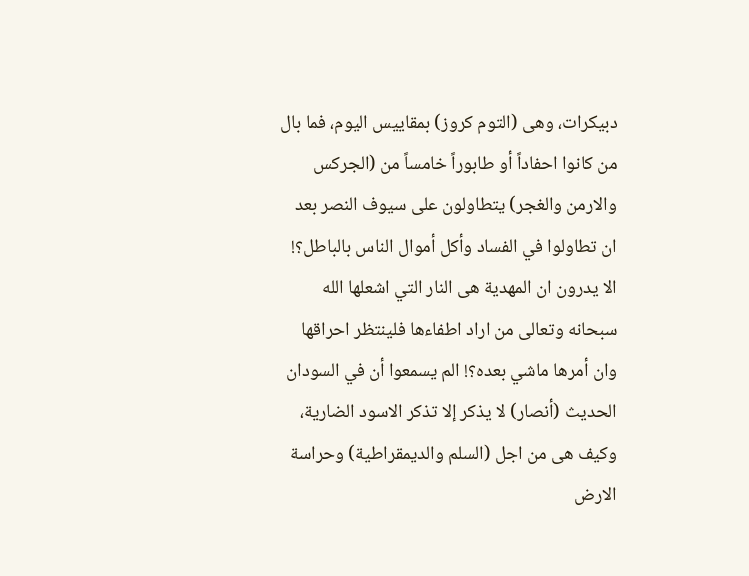دبيكرات، وهى (التوم كروز) بمقاييس اليوم، فما بال من كانوا احفاداً أو طابوراً خامساً من (الجركس والارمن والغجر) يتطاولون على سيوف النصر بعد ان تطاولوا في الفساد وأكل أموال الناس بالباطل؟! الا يدرون ان المهدية هى النار التي اشعلها الله سبحانه وتعالى من اراد اطفاءها فلينتظر احراقها وان أمرها ماشي بعده؟! الم يسمعوا أن في السودان الحديث (أنصار) لا يذكر إلا تذكر الاسود الضارية، وكيف هى من اجل (السلم والديمقراطية) وحراسة الارض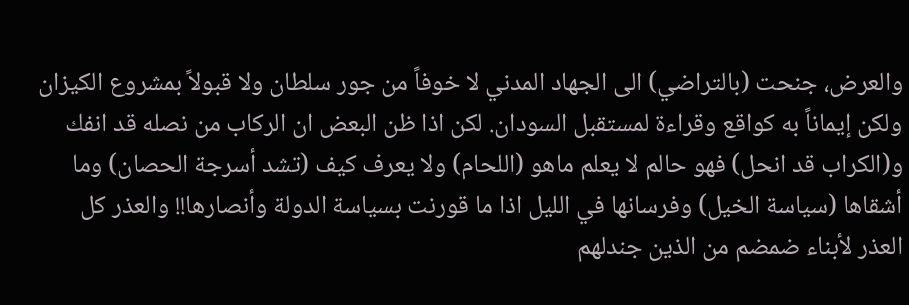والعرض، جنحت (بالتراضي) الى الجهاد المدني لا خوفاً من جور سلطان ولا قبولاً بمشروع الكيزان ولكن إيماناً به كواقع وقراءة لمستقبل السودان. لكن اذا ظن البعض ان الركاب من نصله قد انفك و(الكراب قد انحل) فهو حالم لا يعلم ماهو (اللحام) ولا يعرف كيف (تشد أسرجة الحصان) وما أشقاها (سياسة الخيل) وفرسانها في الليل اذا ما قورنت بسياسة الدولة وأنصارها!! والعذر كل العذر لأبناء ضمضم من الذين جندلهم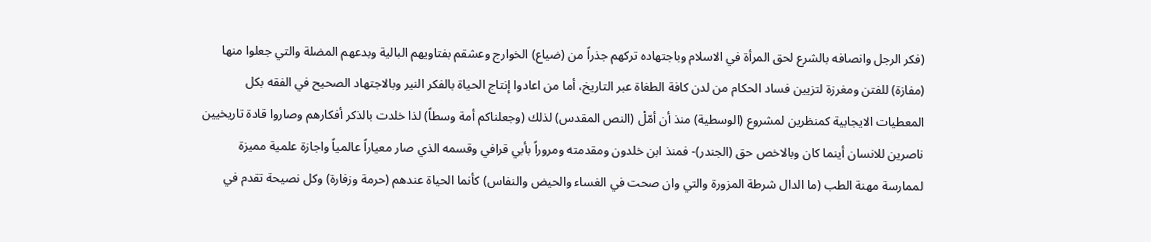(فكر الرجل وانصافه بالشرع لحق المرأة في الاسلام وباجتهاده تركهم جذراً من (ضياع) الخوارج وعشقم بفتاويهم البالية وبدعهم المضلة والتي جعلوا منها (مفازة) للفتن ومغرزة لتزيين فساد الحكام من لدن كافة الطغاة عبر التاريخ، أما من اعادوا إنتاج الحياة بالفكر النير وبالاجتهاد الصحيح في الفقه بكل المعطيات الايجابية كمنظرين لمشروع (الوسطية) منذ أن أمّلْ (النص المقدس) لذلك (وجعلناكم أمة وسطاً) لذا خلدت بالذكر أفكارهم وصاروا قادة تاريخيين ناصرين للانسان أينما كان وبالاخص حق (الجندر)- فمنذ ابن خلدون ومقدمته ومروراً بأبي قرافي وقسمه الذي صار معياراً عالمياً واجازة علمية مميزة لممارسة مهنة الطب (ما الدال شرطة المزورة والتي وان صحت في الغساء والحيض والنفاس) كأنما الحياة عندهم (حرمة وزفارة) وكل نصيحة تقدم في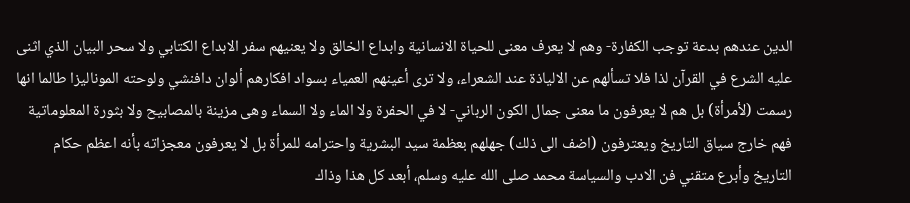الدين عندهم بدعة توجب الكفارة- وهم لا يعرف معنى للحياة الانسانية وابداع الخالق ولا يعنيهم سفر الابداع الكتابي ولا سحر البيان الذي اثنى عليه الشرع في القرآن لذا فلا تسألهم عن الالياذة عند الشعراء، ولا ترى أعينهم العمياء بسواد افكارهم ألوان دافنشي ولوحته الموناليزا طالما انها رسمت (لأمرأة) بل هم لا يعرفون ما معنى جمال الكون الرباني- لا في الحفرة ولا الماء ولا السماء وهى مزينة بالمصابيح ولا بثورة المعلوماتية فهم خارج سياق التاريخ ويعترفون (اضف الى ذلك) جهلهم بعظمة سيد البشرية واحترامه للمرأة بل لا يعرفون معجزاته بأنه اعظم حكام التاريخ وأبرع متقني فن الادب والسياسة محمد صلى الله عليه وسلم، أبعد كل هذا وذاك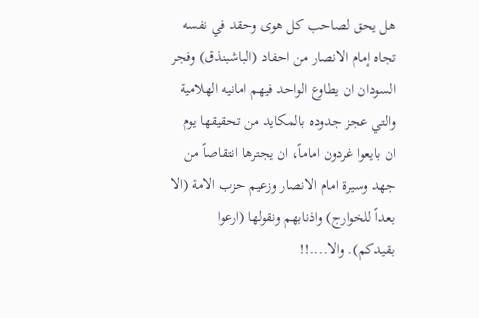هل يحق لصاحب كل هوى وحقد في نفسه تجاه إمام الانصار من احفاد (الباشبنذق) وفجر السودان ان يطاوع الواحد فيهم امانيه الهلامية والتي عجز جدوده بالمكايد من تحقيقها يوم ان بايعوا غردون اماماً، ان يجترها انتقاصاً من جهد وسيرة امام الانصار وزعيم حزب الامة (الا بعداً للخوارج) واذنابهم ونقولها (ارعوا بقيدكم). والا....!!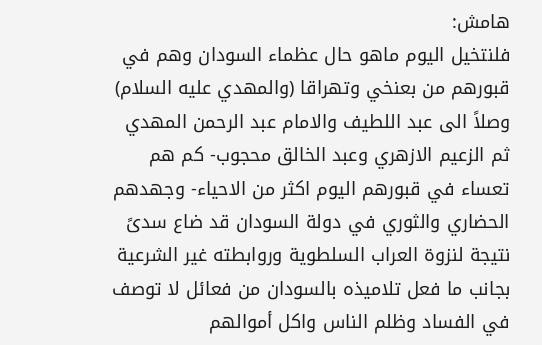هامش:
فلنتخيل اليوم ماهو حال عظماء السودان وهم في قبورهم من بعنخي وتهراقا (والمهدي عليه السلام) وصلاً الى عبد اللطيف والامام عبد الرحمن المهدي ثم الزعيم الازهري وعبد الخالق محجوب- كم هم تعساء في قبورهم اليوم اكثر من الاحياء- وجهدهم الحضاري والثوري في دولة السودان قد ضاع سدىً نتيجة لنزوة العراب السلطوية وروابطته غير الشرعية بجانب ما فعل تلاميذه بالسودان من فعائل لا توصف في الفساد وظلم الناس واكل أموالهم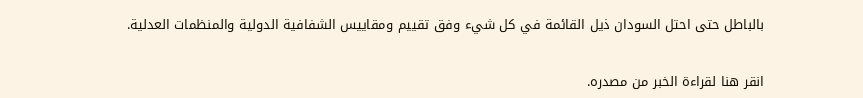بالباطل حتى احتل السودان ذيل القائمة في كل شيء وفق تقييم ومقاييس الشفافية الدولية والمنظمات العدلية.


انقر هنا لقراءة الخبر من مصدره.